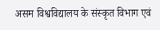असम विश्वविद्यालय के संस्कृत विभाग एवं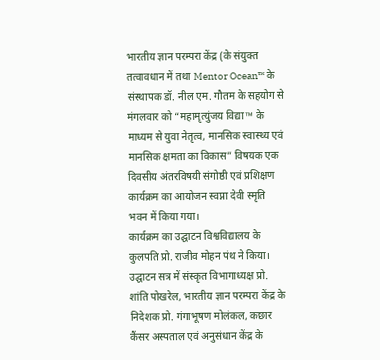भारतीय ज्ञान परम्परा केंद्र (के संयुक्त तत्वावधान में तथा Mentor Ocean™ के संस्थापक डॉ. नील एम. गौतम के सहयोग से मंगलवार को “महामृत्युंजय विद्या™ के माध्यम से युवा नेतृत्व, मानसिक स्वास्थ्य एवं मानसिक क्षमता का विकास” विषयक एक दिवसीय अंतरविषयी संगोष्ठी एवं प्रशिक्षण कार्यक्रम का आयोजन स्वप्ना देवी स्मृति भवन में किया गया।
कार्यक्रम का उद्घाटन विश्वविद्यालय के कुलपति प्रो. राजीव मोहन पंथ ने किया। उद्घाटन सत्र में संस्कृत विभागाध्यक्ष प्रो. शांति पोखरेल, भारतीय ज्ञान परम्परा केंद्र के निदेशक प्रो. गंगाभूषण मोलंकल, कछार कैंसर अस्पताल एवं अनुसंधान केंद्र के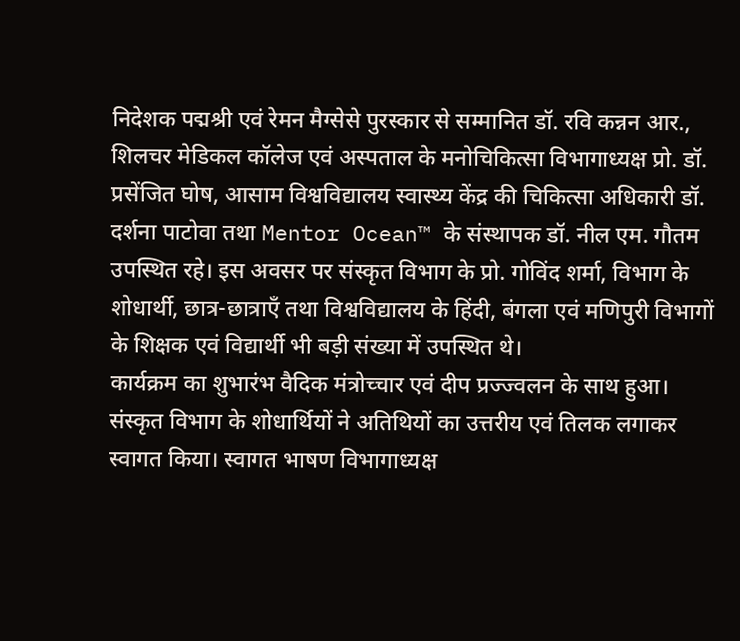निदेशक पद्मश्री एवं रेमन मैग्सेसे पुरस्कार से सम्मानित डॉ. रवि कन्नन आर., शिलचर मेडिकल कॉलेज एवं अस्पताल के मनोचिकित्सा विभागाध्यक्ष प्रो. डॉ. प्रसेंजित घोष, आसाम विश्वविद्यालय स्वास्थ्य केंद्र की चिकित्सा अधिकारी डॉ. दर्शना पाटोवा तथा Mentor Ocean™ के संस्थापक डॉ. नील एम. गौतम उपस्थित रहे। इस अवसर पर संस्कृत विभाग के प्रो. गोविंद शर्मा, विभाग के शोधार्थी, छात्र-छात्राएँ तथा विश्वविद्यालय के हिंदी, बंगला एवं मणिपुरी विभागों के शिक्षक एवं विद्यार्थी भी बड़ी संख्या में उपस्थित थे।
कार्यक्रम का शुभारंभ वैदिक मंत्रोच्चार एवं दीप प्रज्ज्वलन के साथ हुआ। संस्कृत विभाग के शोधार्थियों ने अतिथियों का उत्तरीय एवं तिलक लगाकर स्वागत किया। स्वागत भाषण विभागाध्यक्ष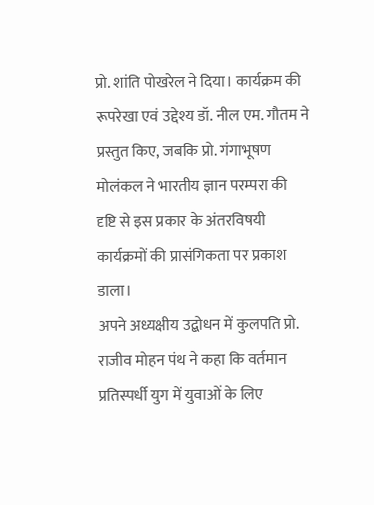प्रो. शांति पोखरेल ने दिया। कार्यक्रम की रूपरेखा एवं उद्देश्य डॉ. नील एम. गौतम ने प्रस्तुत किए, जबकि प्रो. गंगाभूषण मोलंकल ने भारतीय ज्ञान परम्परा की दृष्टि से इस प्रकार के अंतरविषयी कार्यक्रमों की प्रासंगिकता पर प्रकाश डाला।
अपने अध्यक्षीय उद्बोधन में कुलपति प्रो. राजीव मोहन पंथ ने कहा कि वर्तमान प्रतिस्पर्धी युग में युवाओं के लिए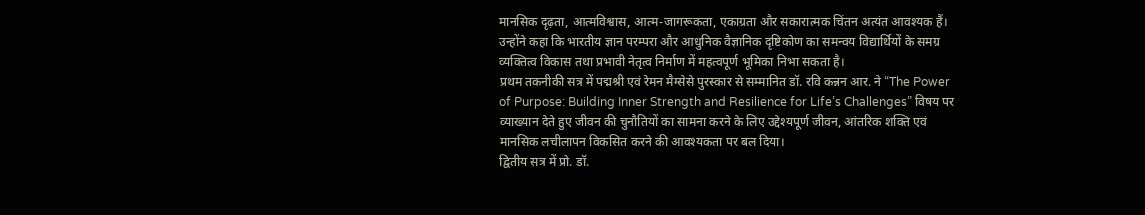मानसिक दृढ़ता, आत्मविश्वास, आत्म-जागरूकता, एकाग्रता और सकारात्मक चिंतन अत्यंत आवश्यक हैं। उन्होंने कहा कि भारतीय ज्ञान परम्परा और आधुनिक वैज्ञानिक दृष्टिकोण का समन्वय विद्यार्थियों के समग्र व्यक्तित्व विकास तथा प्रभावी नेतृत्व निर्माण में महत्वपूर्ण भूमिका निभा सकता है।
प्रथम तकनीकी सत्र में पद्मश्री एवं रेमन मैग्सेसे पुरस्कार से सम्मानित डॉ. रवि कन्नन आर. ने “The Power of Purpose: Building Inner Strength and Resilience for Life’s Challenges” विषय पर व्याख्यान देते हुए जीवन की चुनौतियों का सामना करने के लिए उद्देश्यपूर्ण जीवन, आंतरिक शक्ति एवं मानसिक लचीलापन विकसित करने की आवश्यकता पर बल दिया।
द्वितीय सत्र में प्रो. डॉ.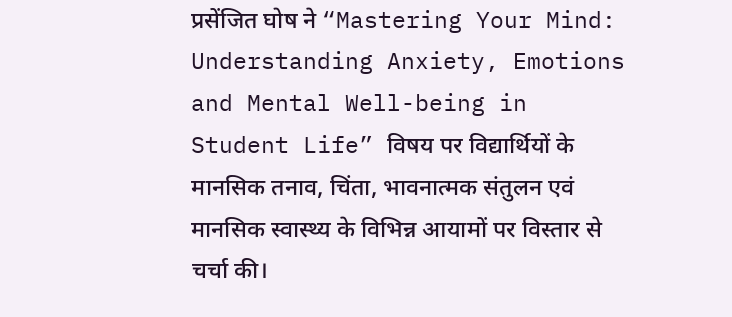प्रसेंजित घोष ने “Mastering Your Mind: Understanding Anxiety, Emotions and Mental Well-being in Student Life” विषय पर विद्यार्थियों के मानसिक तनाव, चिंता, भावनात्मक संतुलन एवं मानसिक स्वास्थ्य के विभिन्न आयामों पर विस्तार से चर्चा की।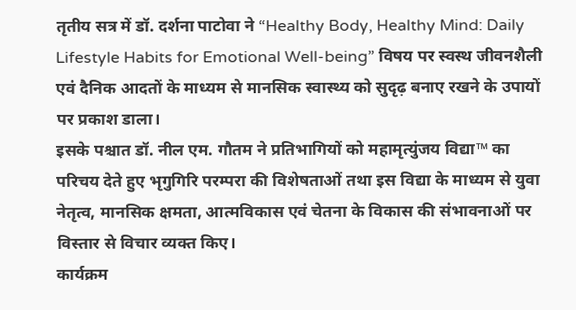तृतीय सत्र में डॉ. दर्शना पाटोवा ने “Healthy Body, Healthy Mind: Daily Lifestyle Habits for Emotional Well-being” विषय पर स्वस्थ जीवनशैली एवं दैनिक आदतों के माध्यम से मानसिक स्वास्थ्य को सुदृढ़ बनाए रखने के उपायों पर प्रकाश डाला।
इसके पश्चात डॉ. नील एम. गौतम ने प्रतिभागियों को महामृत्युंजय विद्या™ का परिचय देते हुए भृगुगिरि परम्परा की विशेषताओं तथा इस विद्या के माध्यम से युवा नेतृत्व, मानसिक क्षमता, आत्मविकास एवं चेतना के विकास की संभावनाओं पर विस्तार से विचार व्यक्त किए।
कार्यक्रम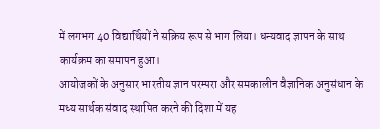में लगभग 40 विद्यार्थियों ने सक्रिय रूप से भाग लिया। धन्यवाद ज्ञापन के साथ कार्यक्रम का समापन हुआ।
आयोजकों के अनुसार भारतीय ज्ञान परम्परा और समकालीन वैज्ञानिक अनुसंधान के मध्य सार्थक संवाद स्थापित करने की दिशा में यह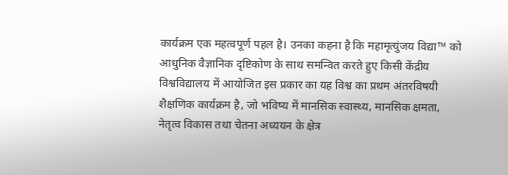कार्यक्रम एक महत्वपूर्ण पहल है। उनका कहना है कि महामृत्युंजय विद्या™ को आधुनिक वैज्ञानिक दृष्टिकोण के साथ समन्वित करते हुए किसी केंद्रीय विश्वविद्यालय में आयोजित इस प्रकार का यह विश्व का प्रथम अंतरविषयी शैक्षणिक कार्यक्रम है, जो भविष्य में मानसिक स्वास्थ्य, मानसिक क्षमता, नेतृत्व विकास तथा चेतना अध्ययन के क्षेत्र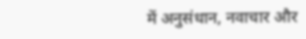में अनुसंधान, नवाचार और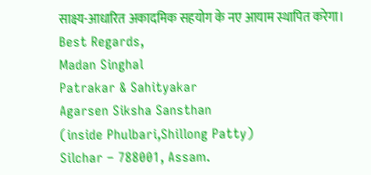साक्ष्य-आधारित अकादमिक सहयोग के नए आयाम स्थापित करेगा।
Best Regards,
Madan Singhal
Patrakar & Sahityakar
Agarsen Siksha Sansthan
(inside Phulbari,Shillong Patty)
Silchar – 788001, Assam.